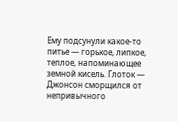Ему подсунули какое-то питье — горькое, липкое, теплое, напоминающее земной кисель. Глоток — Джонсон сморщился от непривычного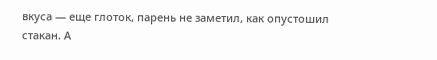вкуса — еще глоток, парень не заметил, как опустошил стакан. А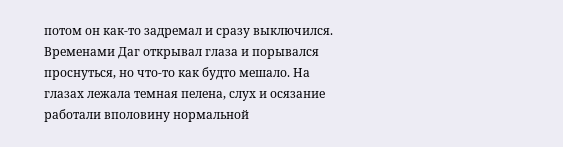потом он как-то задремал и сразу выключился.
Временами Даг открывал глаза и порывался проснуться, но что-то как будто мешало. На глазах лежала темная пелена, слух и осязание работали вполовину нормальной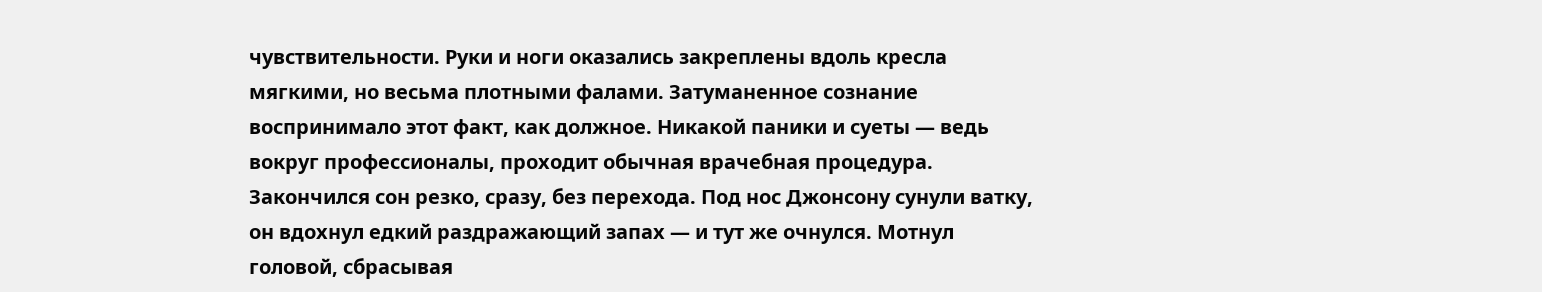чувствительности. Руки и ноги оказались закреплены вдоль кресла мягкими, но весьма плотными фалами. Затуманенное сознание воспринимало этот факт, как должное. Никакой паники и суеты — ведь вокруг профессионалы, проходит обычная врачебная процедура.
Закончился сон резко, сразу, без перехода. Под нос Джонсону сунули ватку, он вдохнул едкий раздражающий запах — и тут же очнулся. Мотнул головой, сбрасывая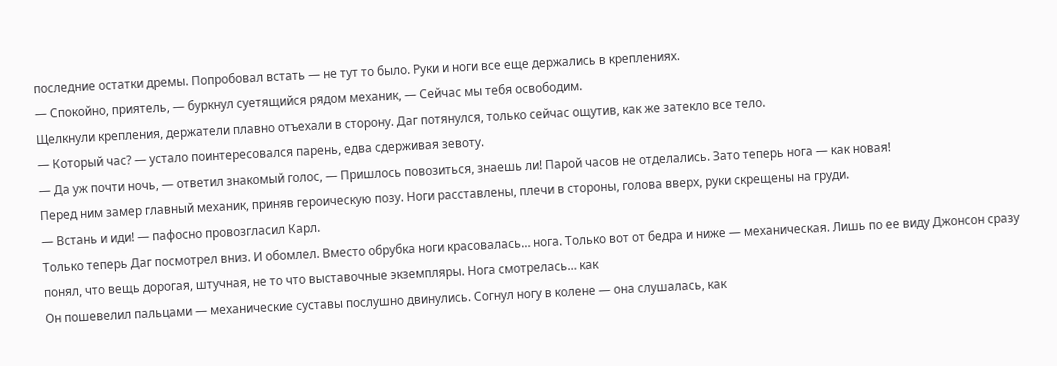последние остатки дремы. Попробовал встать — не тут то было. Руки и ноги все еще держались в креплениях.
— Спокойно, приятель, — буркнул суетящийся рядом механик, — Сейчас мы тебя освободим.
Щелкнули крепления, держатели плавно отъехали в сторону. Даг потянулся, только сейчас ощутив, как же затекло все тело.
— Который час? — устало поинтересовался парень, едва сдерживая зевоту.
— Да уж почти ночь, — ответил знакомый голос, — Пришлось повозиться, знаешь ли! Парой часов не отделались. Зато теперь нога — как новая!
Перед ним замер главный механик, приняв героическую позу. Ноги расставлены, плечи в стороны, голова вверх, руки скрещены на груди.
— Встань и иди! — пафосно провозгласил Карл.
Только теперь Даг посмотрел вниз. И обомлел. Вместо обрубка ноги красовалась… нога. Только вот от бедра и ниже — механическая. Лишь по ее виду Джонсон сразу понял, что вещь дорогая, штучная, не то что выставочные экземпляры. Нога смотрелась… как
Он пошевелил пальцами — механические суставы послушно двинулись. Согнул ногу в колене — она слушалась, как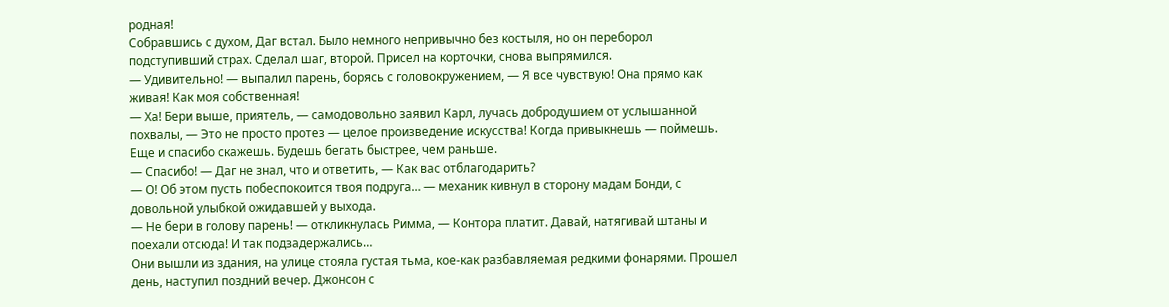родная!
Собравшись с духом, Даг встал. Было немного непривычно без костыля, но он переборол подступивший страх. Сделал шаг, второй. Присел на корточки, снова выпрямился.
— Удивительно! — выпалил парень, борясь с головокружением, — Я все чувствую! Она прямо как живая! Как моя собственная!
— Ха! Бери выше, приятель, — самодовольно заявил Карл, лучась добродушием от услышанной похвалы, — Это не просто протез — целое произведение искусства! Когда привыкнешь — поймешь. Еще и спасибо скажешь. Будешь бегать быстрее, чем раньше.
— Спасибо! — Даг не знал, что и ответить, — Как вас отблагодарить?
— О! Об этом пусть побеспокоится твоя подруга… — механик кивнул в сторону мадам Бонди, с довольной улыбкой ожидавшей у выхода.
— Не бери в голову парень! — откликнулась Римма, — Контора платит. Давай, натягивай штаны и поехали отсюда! И так подзадержались…
Они вышли из здания, на улице стояла густая тьма, кое-как разбавляемая редкими фонарями. Прошел день, наступил поздний вечер. Джонсон с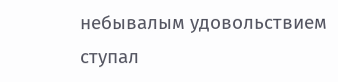небывалым удовольствием ступал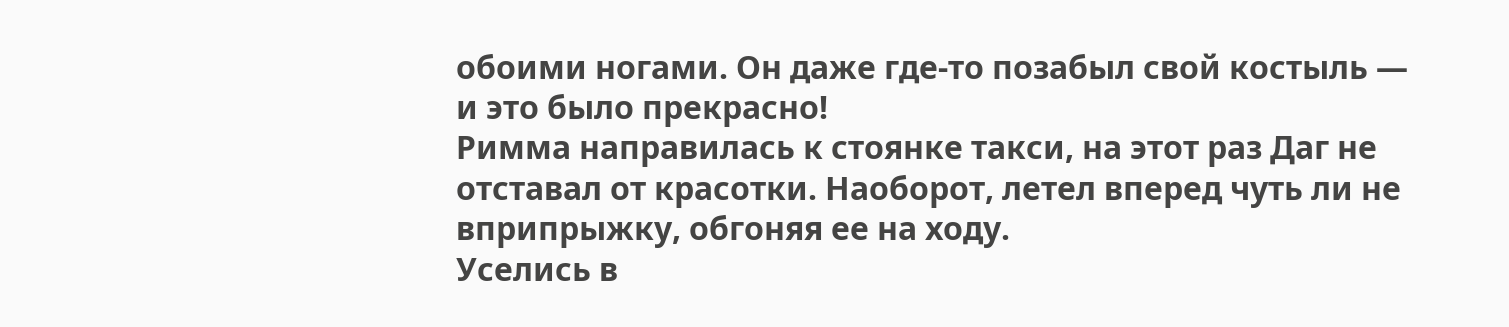обоими ногами. Он даже где-то позабыл свой костыль — и это было прекрасно!
Римма направилась к стоянке такси, на этот раз Даг не отставал от красотки. Наоборот, летел вперед чуть ли не вприпрыжку, обгоняя ее на ходу.
Уселись в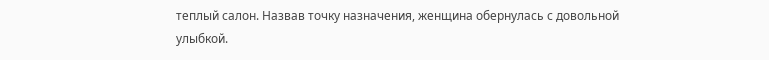теплый салон. Назвав точку назначения, женщина обернулась с довольной улыбкой.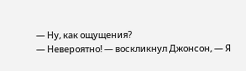— Ну, как ощущения?
— Невероятно! — воскликнул Джонсон, — Я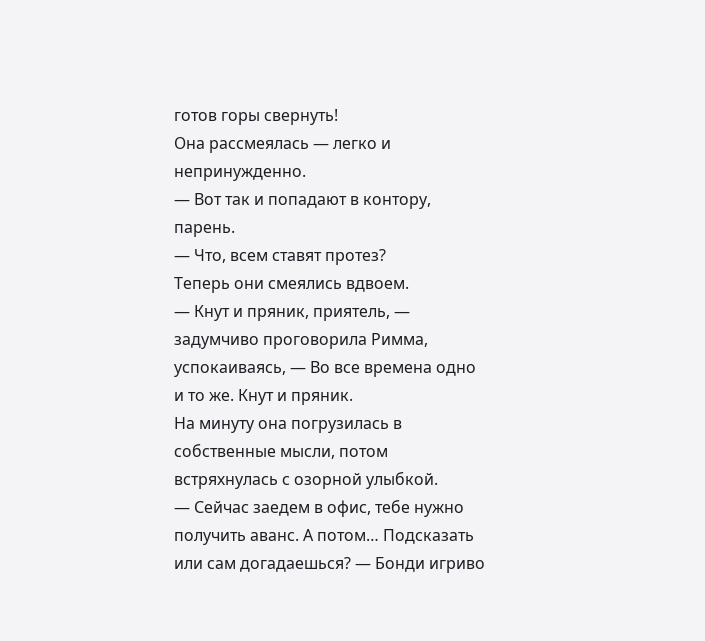готов горы свернуть!
Она рассмеялась — легко и непринужденно.
— Вот так и попадают в контору, парень.
— Что, всем ставят протез?
Теперь они смеялись вдвоем.
— Кнут и пряник, приятель, — задумчиво проговорила Римма, успокаиваясь, — Во все времена одно и то же. Кнут и пряник.
На минуту она погрузилась в собственные мысли, потом встряхнулась с озорной улыбкой.
— Сейчас заедем в офис, тебе нужно получить аванс. А потом… Подсказать или сам догадаешься? — Бонди игриво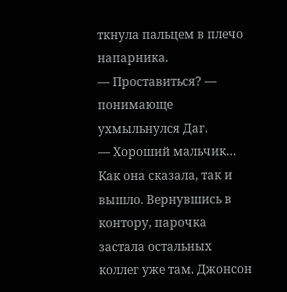ткнула пальцем в плечо напарника.
— Проставиться? — понимающе ухмыльнулся Даг.
— Хороший мальчик…
Как она сказала, так и вышло. Вернувшись в контору, парочка застала остальных коллег уже там. Джонсон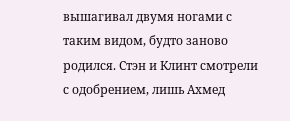вышагивал двумя ногами с таким видом, будто заново родился. Стэн и Клинт смотрели с одобрением, лишь Ахмед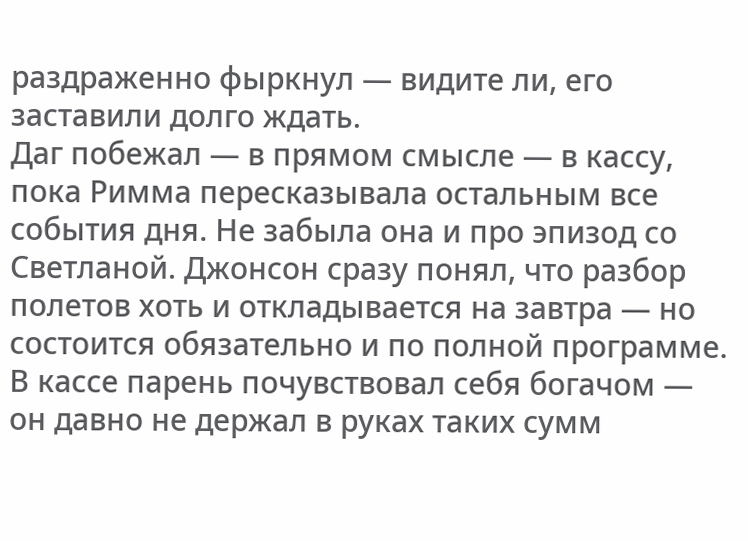раздраженно фыркнул — видите ли, его заставили долго ждать.
Даг побежал — в прямом смысле — в кассу, пока Римма пересказывала остальным все события дня. Не забыла она и про эпизод со Светланой. Джонсон сразу понял, что разбор полетов хоть и откладывается на завтра — но состоится обязательно и по полной программе.
В кассе парень почувствовал себя богачом — он давно не держал в руках таких сумм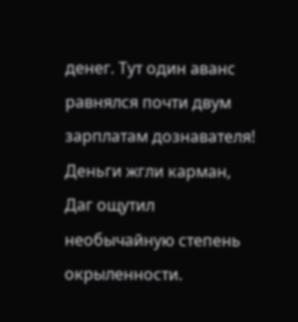денег. Тут один аванс равнялся почти двум зарплатам дознавателя! Деньги жгли карман, Даг ощутил необычайную степень окрыленности.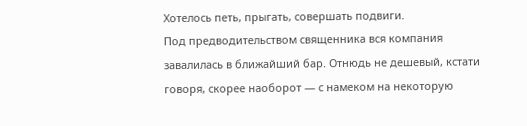Хотелось петь, прыгать, совершать подвиги.
Под предводительством священника вся компания завалилась в ближайший бар. Отнюдь не дешевый, кстати говоря, скорее наоборот — с намеком на некоторую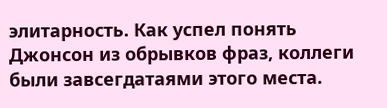элитарность. Как успел понять Джонсон из обрывков фраз, коллеги были завсегдатаями этого места.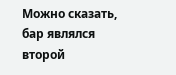Можно сказать, бар являлся второй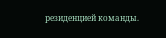резиденцией команды.